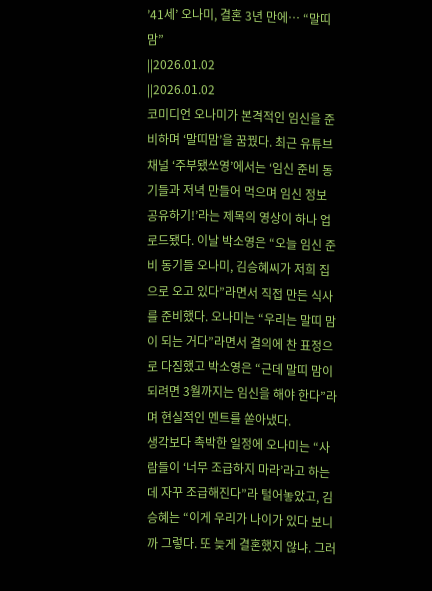’41세’ 오나미, 결혼 3년 만에… “말띠맘”
||2026.01.02
||2026.01.02
코미디언 오나미가 본격적인 임신을 준비하며 ‘말띠맘’을 꿈꿨다. 최근 유튜브 채널 ‘주부됐쏘영’에서는 ‘임신 준비 동기들과 저녁 만들어 먹으며 임신 정보 공유하기!’라는 제목의 영상이 하나 업로드됐다. 이날 박소영은 “오늘 임신 준비 동기들 오나미, 김승혜씨가 저희 집으로 오고 있다”라면서 직접 만든 식사를 준비했다. 오나미는 “우리는 말띠 맘이 되는 거다”라면서 결의에 찬 표정으로 다짐했고 박소영은 “근데 말띠 맘이 되려면 3월까지는 임신을 해야 한다”라며 현실적인 멘트를 쏟아냈다.
생각보다 촉박한 일정에 오나미는 “사람들이 ‘너무 조급하지 마라’라고 하는데 자꾸 조급해진다”라 털어놓았고, 김승혜는 “이게 우리가 나이가 있다 보니까 그렇다. 또 늦게 결혼했지 않냐. 그러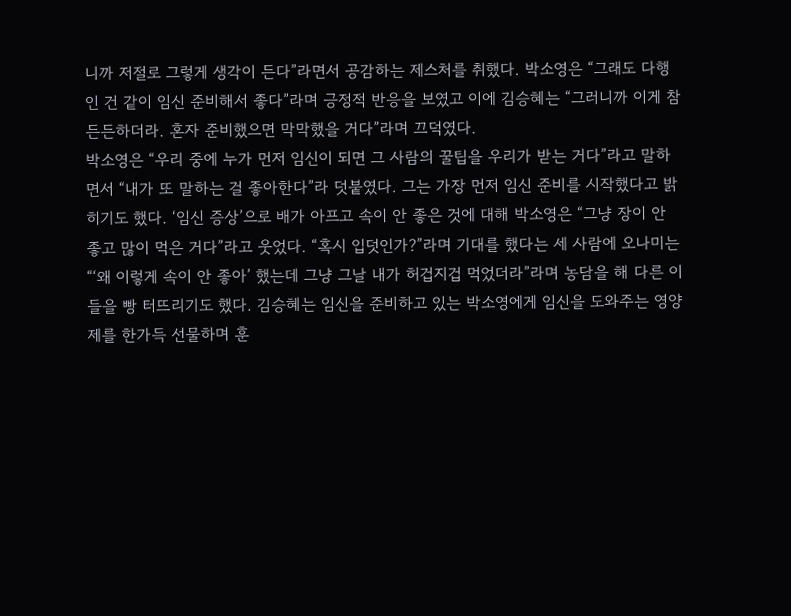니까 저절로 그렇게 생각이 든다”라면서 공감하는 제스처를 취했다. 박소영은 “그래도 다행인 건 같이 임신 준비해서 좋다”라며 긍정적 반응을 보였고 이에 김승혜는 “그러니까 이게 참 든든하더라. 혼자 준비했으면 막막했을 거다”라며 끄덕였다.
박소영은 “우리 중에 누가 먼저 임신이 되면 그 사람의 꿀팁을 우리가 받는 거다”라고 말하면서 “내가 또 말하는 걸 좋아한다”라 덧붙였다. 그는 가장 먼저 임신 준비를 시작했다고 밝히기도 했다. ‘임신 증상’으로 배가 아프고 속이 안 좋은 것에 대해 박소영은 “그냥 장이 안 좋고 많이 먹은 거다”라고 웃었다. “혹시 입덧인가?”라며 기대를 했다는 세 사람에 오나미는 “‘왜 이렇게 속이 안 좋아’ 했는데 그냥 그날 내가 허겁지겁 먹었더라”라며 농담을 해 다른 이들을 빵 터뜨리기도 했다. 김승혜는 임신을 준비하고 있는 박소영에게 임신을 도와주는 영양제를 한가득 선물하며 훈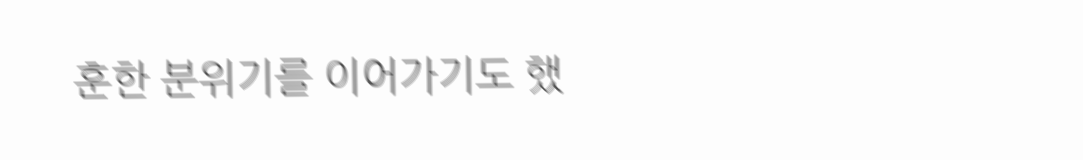훈한 분위기를 이어가기도 했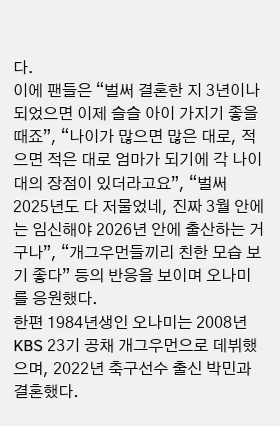다.
이에 팬들은 “벌써 결혼한 지 3년이나 되었으면 이제 슬슬 아이 가지기 좋을 때죠”, “나이가 많으면 많은 대로, 적으면 적은 대로 엄마가 되기에 각 나이대의 장점이 있더라고요”, “벌써 2025년도 다 저물었네, 진짜 3월 안에는 임신해야 2026년 안에 출산하는 거구나”, “개그우먼들끼리 친한 모습 보기 좋다” 등의 반응을 보이며 오나미를 응원했다.
한편 1984년생인 오나미는 2008년 KBS 23기 공채 개그우먼으로 데뷔했으며, 2022년 축구선수 출신 박민과 결혼했다.